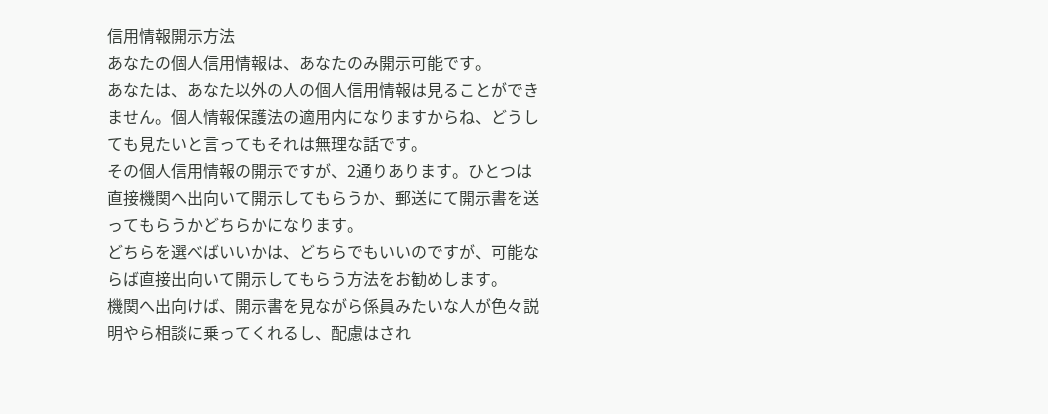信用情報開示方法
あなたの個人信用情報は、あなたのみ開示可能です。
あなたは、あなた以外の人の個人信用情報は見ることができません。個人情報保護法の適用内になりますからね、どうしても見たいと言ってもそれは無理な話です。
その個人信用情報の開示ですが、2通りあります。ひとつは直接機関へ出向いて開示してもらうか、郵送にて開示書を送ってもらうかどちらかになります。
どちらを選べばいいかは、どちらでもいいのですが、可能ならば直接出向いて開示してもらう方法をお勧めします。
機関へ出向けば、開示書を見ながら係員みたいな人が色々説明やら相談に乗ってくれるし、配慮はされ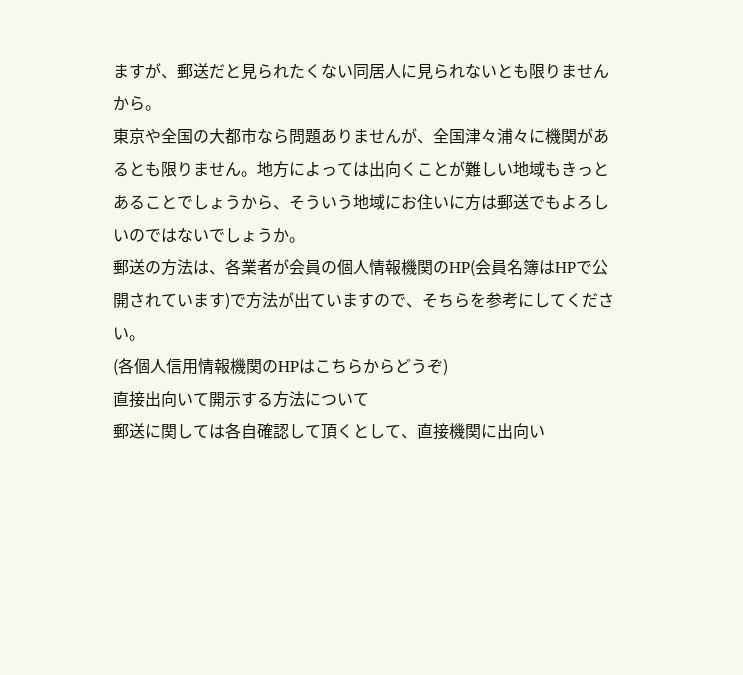ますが、郵送だと見られたくない同居人に見られないとも限りませんから。
東京や全国の大都市なら問題ありませんが、全国津々浦々に機関があるとも限りません。地方によっては出向くことが難しい地域もきっとあることでしょうから、そういう地域にお住いに方は郵送でもよろしいのではないでしょうか。
郵送の方法は、各業者が会員の個人情報機関のHP(会員名簿はHPで公開されています)で方法が出ていますので、そちらを参考にしてください。
(各個人信用情報機関のHPはこちらからどうぞ)
直接出向いて開示する方法について
郵送に関しては各自確認して頂くとして、直接機関に出向い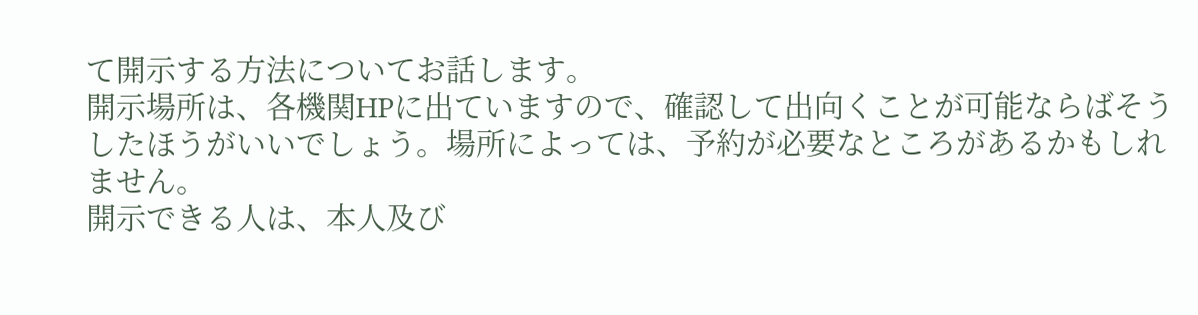て開示する方法についてお話します。
開示場所は、各機関HPに出ていますので、確認して出向くことが可能ならばそうしたほうがいいでしょう。場所によっては、予約が必要なところがあるかもしれません。
開示できる人は、本人及び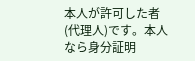本人が許可した者(代理人)です。本人なら身分証明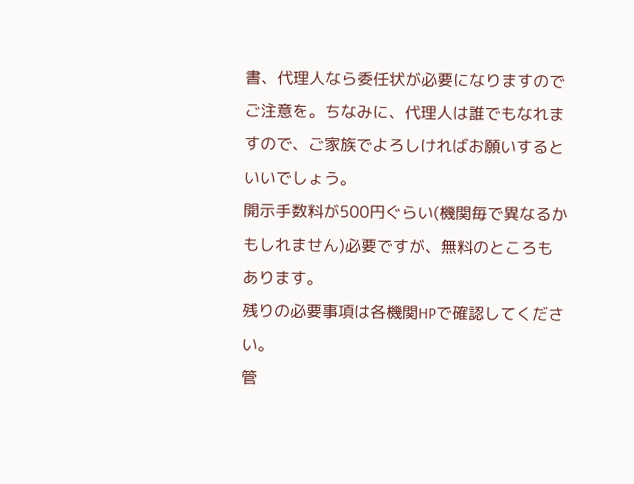書、代理人なら委任状が必要になりますのでご注意を。ちなみに、代理人は誰でもなれますので、ご家族でよろしければお願いするといいでしょう。
開示手数料が500円ぐらい(機関毎で異なるかもしれません)必要ですが、無料のところもあります。
残りの必要事項は各機関HPで確認してください。
管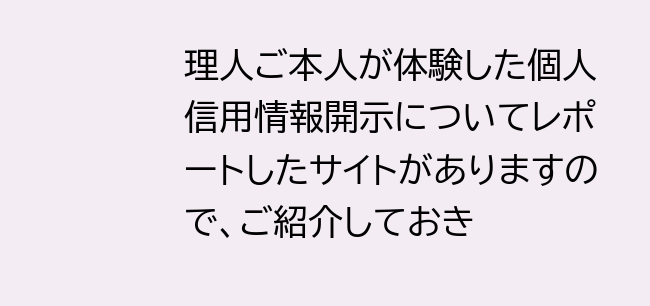理人ご本人が体験した個人信用情報開示についてレポートしたサイトがありますので、ご紹介しておき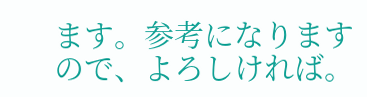ます。参考になりますので、よろしければ。